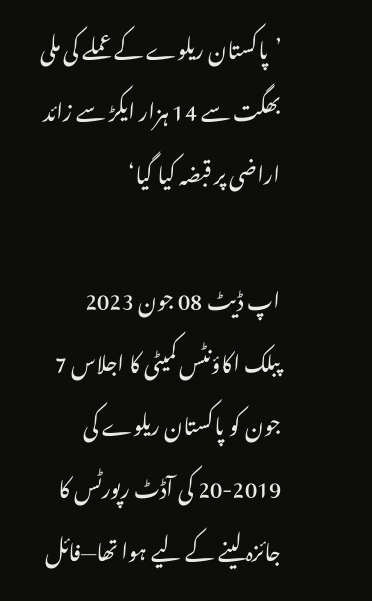’پاکستان ریلوے کے عملے کی ملی بھگت سے 14 ہزار ایکڑ سے زائد اراضی پر قبضہ کیا گیا‘

اپ ڈیٹ 08 جون 2023
پبلک اکاؤنٹس کمیٹی کا اجلاس 7 جون کو پاکستان ریلوے کی 2019-20 کی آڈٹ رپورٹس کا جائزہ لینے کے لیے ہوا تھا—فائل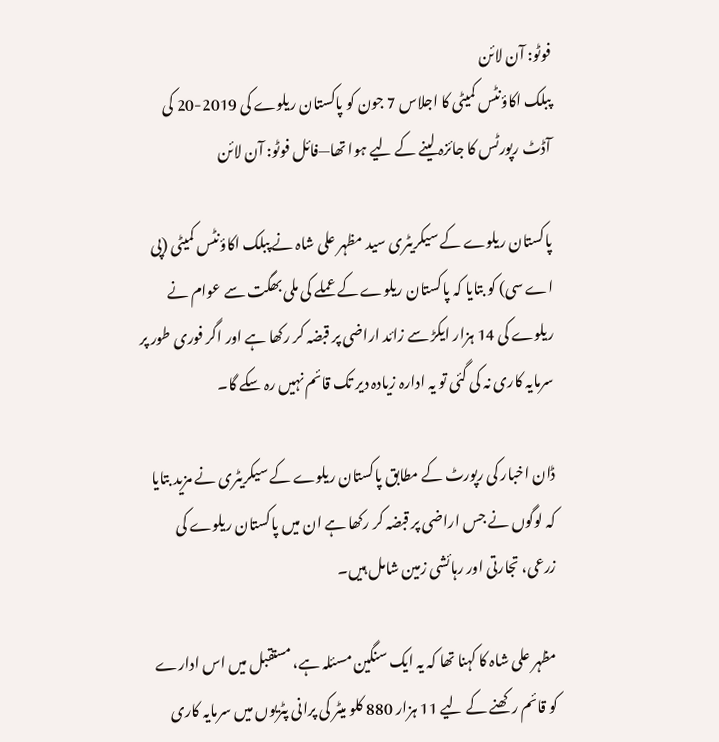فوٹو: آن لائن
پبلک اکاؤنٹس کمیٹی کا اجلاس 7 جون کو پاکستان ریلوے کی 2019-20 کی آڈٹ رپورٹس کا جائزہ لینے کے لیے ہوا تھا—فائل فوٹو: آن لائن

پاکستان ریلوے کے سیکریٹری سید مظہر علی شاہ نے پبلک اکاؤنٹس کمیٹی (پی اے سی) کو بتایا کہ پاکستان ریلوے کے عملے کی ملی بھگت سے عوام نے ریلوے کی 14 ہزار ایکڑ سے زائد اراضی پر قبضہ کر رکھا ہے اور اگر فوری طور پر سرمایہ کاری نہ کی گئی تو یہ ادارہ زیادہ دیر تک قائم نہیں رہ سکے گا۔

ڈان اخبار کی رپورٹ کے مطابق پاکستان ریلوے کے سیکریٹری نے مزید بتایا کہ لوگوں نے جس اراضی پر قبضہ کر رکھا ہے ان میں پاکستان ریلوے کی زرعی، تجارتی اور رہائشی زمین شامل ہیں۔

مظہر علی شاہ کا کہنا تھا کہ یہ ایک سنگین مسئلہ ہے، مستقبل میں اس ادارے کو قائم رکھنے کے لیے 11 ہزار 880 کلو میٹر کی پرانی پٹریوں میں سرمایہ کاری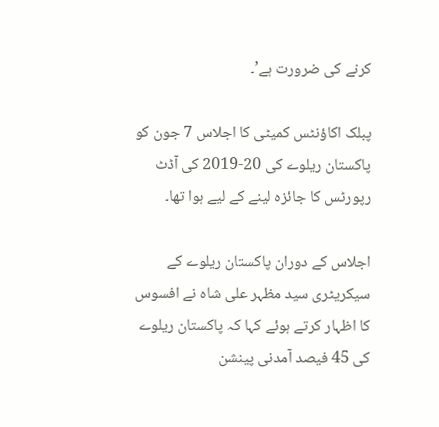کرنے کی ضرورت ہے’۔

پبلک اکاؤنٹس کمیٹی کا اجلاس 7 جون کو پاکستان ریلوے کی 20-2019 کی آڈٹ رپورٹس کا جائزہ لینے کے لیے ہوا تھا۔

اجلاس کے دوران پاکستان ریلوے کے سیکریٹری سید مظہر علی شاہ نے افسوس کا اظہار کرتے ہوئے کہا کہ پاکستان ریلوے کی 45 فیصد آمدنی پینشن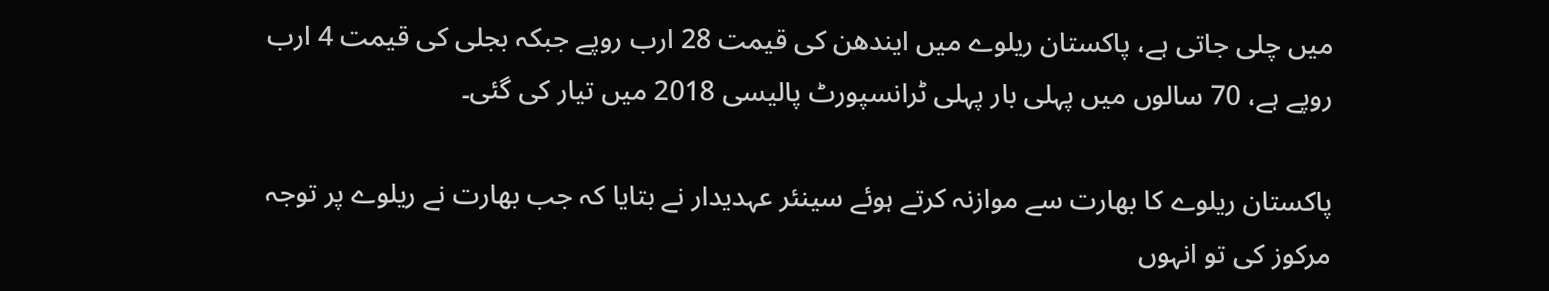میں چلی جاتی ہے، پاکستان ریلوے میں ایندھن کی قیمت 28 ارب روپے جبکہ بجلی کی قیمت 4 ارب روپے ہے، 70 سالوں میں پہلی بار پہلی ٹرانسپورٹ پالیسی 2018 میں تیار کی گئی۔

پاکستان ریلوے کا بھارت سے موازنہ کرتے ہوئے سینئر عہدیدار نے بتایا کہ جب بھارت نے ریلوے پر توجہ مرکوز کی تو انہوں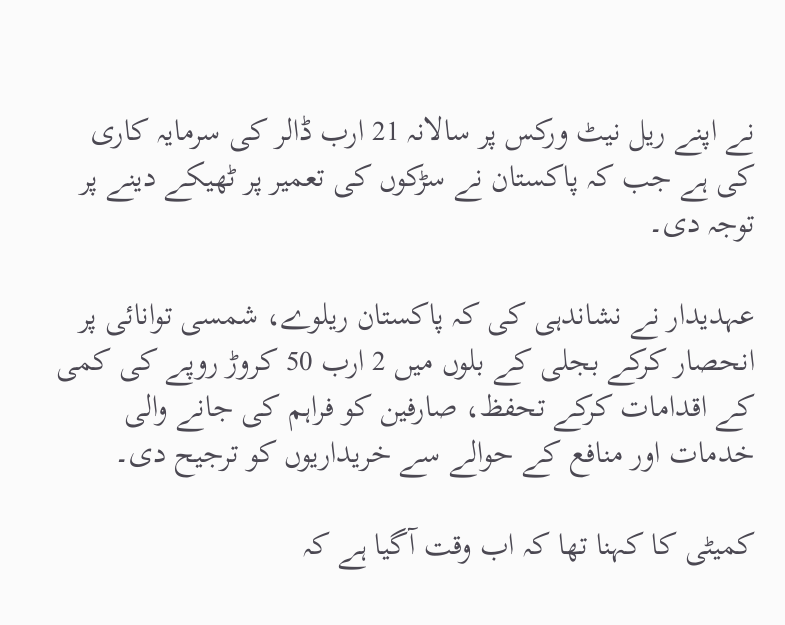نے اپنے ریل نیٹ ورکس پر سالانہ 21 ارب ڈالر کی سرمایہ کاری کی ہے جب کہ پاکستان نے سڑکوں کی تعمیر پر ٹھیکے دینے پر توجہ دی۔

عہدیدار نے نشاندہی کی کہ پاکستان ریلوے، شمسی توانائی پر انحصار کرکے بجلی کے بلوں میں 2 ارب 50 کروڑ روپے کی کمی کے اقدامات کرکے تحفظ، صارفین کو فراہم کی جانے والی خدمات اور منافع کے حوالے سے خریداریوں کو ترجیح دی۔

کمیٹی کا کہنا تھا کہ اب وقت آگیا ہے کہ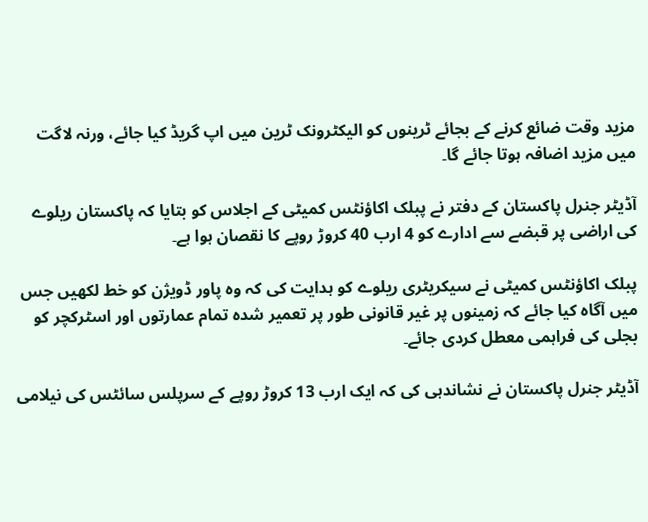مزید وقت ضائع کرنے کے بجائے ٹرینوں کو الیکٹرونک ٹرین میں اپ گریڈ کیا جائے، ورنہ لاگت میں مزید اضافہ ہوتا جائے گا۔

آڈیٹر جنرل پاکستان کے دفتر نے پبلک اکاؤنٹس کمیٹی کے اجلاس کو بتایا کہ پاکستان ریلوے کی اراضی پر قبضے سے ادارے کو 4 ارب 40 کروڑ روپے کا نقصان ہوا ہے۔

پبلک اکاؤنٹس کمیٹی نے سیکریٹری ریلوے کو ہدایت کی کہ وہ پاور ڈویژن کو خط لکھیں جس میں آگاہ کیا جائے کہ زمینوں پر غیر قانونی طور پر تعمیر شدہ تمام عمارتوں اور اسٹرکچر کو بجلی کی فراہمی معطل کردی جائے۔

آڈیٹر جنرل پاکستان نے نشاندہی کی کہ ایک ارب 13 کروڑ روپے کے سرپلس سائٹس کی نیلامی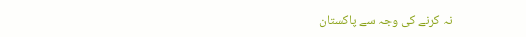نہ کرنے کی وجہ سے پاکستان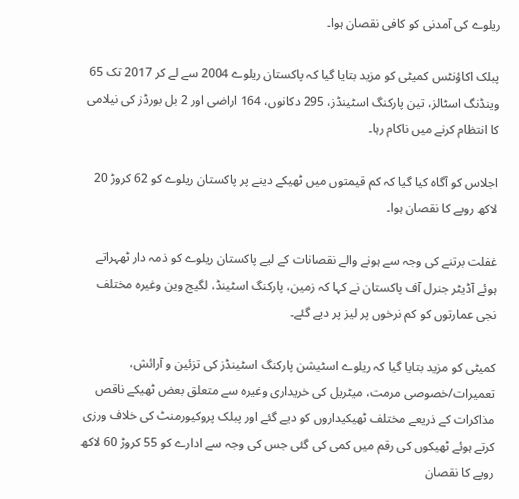ریلوے کی آمدنی کو کافی نقصان ہوا۔

پبلک اکاؤنٹس کمیٹی کو مزید بتایا گیا کہ پاکستان ریلوے 2004 سے لے کر 2017 تک 65 وینڈنگ اسٹالز، تین پارکنگ اسٹینڈز، 295 دکانوں، 164 اراضی اور 2 بل بورڈز کی نیلامی کا انتظام کرنے میں ناکام رہا۔

اجلاس کو آگاہ کیا گیا کہ کم قیمتوں میں ٹھیکے دینے پر پاکستان ریلوے کو 62 کروڑ 20 لاکھ روپے کا نقصان ہوا۔

غفلت برتنے کی وجہ سے ہونے والے نقصانات کے لیے پاکستان ریلوے کو ذمہ دار ٹھہراتے ہوئے آڈیٹر جنرل آف پاکستان نے کہا کہ زمین، پارکنگ اسٹینڈ، لگیج وین وغیرہ مختلف نجی عمارتوں کو کم نرخوں پر لیز پر دیے گئے۔

کمیٹی کو مزید بتایا گیا کہ ریلوے اسٹیشن پارکنگ اسٹینڈز کی تزئین و آرائش، تعمیرات/خصوصی مرمت، میٹریل کی خریداری وغیرہ سے متعلق بعض ٹھیکے ناقص مذاکرات کے ذریعے مختلف ٹھیکیداروں کو دیے گئے اور پبلک پروکیورمنٹ کی خلاف ورزی کرتے ہوئے ٹھیکوں کی رقم میں کمی کی گئی جس کی وجہ سے ادارے کو 55 کروڑ 60 لاکھ روپے کا نقصان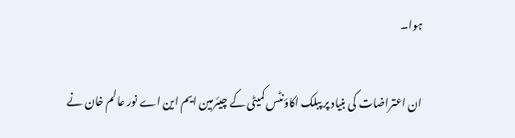ہوا۔

ان اعتراضات کی بنیاد پر پبلک اکاؤنٹس کمیٹی کے چیئرمین ایم این اے نور عالم خان نے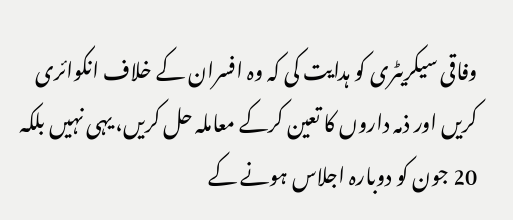وفاقی سیکریٹری کو ہدایت کی کہ وہ افسران کے خلاف انکوائری کریں اور ذمہ داروں کا تعین کرکے معاملہ حل کریں، یہی نہیں بلکہ 20 جون کو دوبارہ اجلاس ہونے کے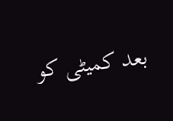بعد کمیٹی کو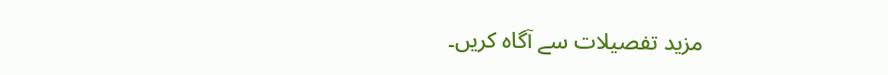مزید تفصیلات سے آگاہ کریں۔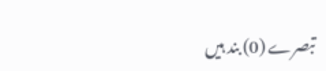تبصرے (0) بند ہیں